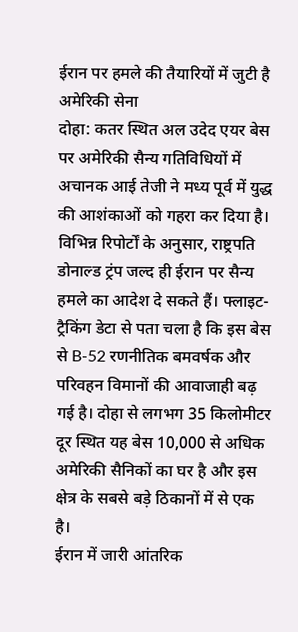ईरान पर हमले की तैयारियों में जुटी है अमेरिकी सेना
दोहा: कतर स्थित अल उदेद एयर बेस पर अमेरिकी सैन्य गतिविधियों में अचानक आई तेजी ने मध्य पूर्व में युद्ध की आशंकाओं को गहरा कर दिया है। विभिन्न रिपोर्टों के अनुसार, राष्ट्रपति डोनाल्ड ट्रंप जल्द ही ईरान पर सैन्य हमले का आदेश दे सकते हैं। फ्लाइट-ट्रैकिंग डेटा से पता चला है कि इस बेस से B-52 रणनीतिक बमवर्षक और परिवहन विमानों की आवाजाही बढ़ गई है। दोहा से लगभग 35 किलोमीटर दूर स्थित यह बेस 10,000 से अधिक अमेरिकी सैनिकों का घर है और इस क्षेत्र के सबसे बड़े ठिकानों में से एक है।
ईरान में जारी आंतरिक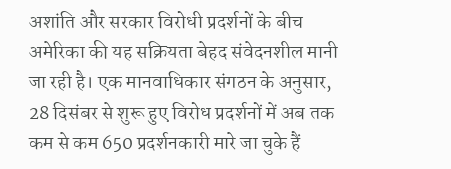अशांति और सरकार विरोधी प्रदर्शनों के बीच अमेरिका की यह सक्रियता बेहद संवेदनशील मानी जा रही है। एक मानवाधिकार संगठन के अनुसार, 28 दिसंबर से शुरू हुए विरोध प्रदर्शनों में अब तक कम से कम 650 प्रदर्शनकारी मारे जा चुके हैं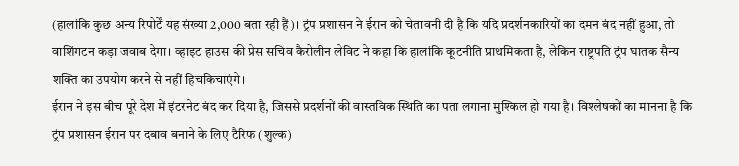(हालांकि कुछ अन्य रिपोर्टें यह संख्या 2,000 बता रही हैं)। ट्रंप प्रशासन ने ईरान को चेतावनी दी है कि यदि प्रदर्शनकारियों का दमन बंद नहीं हुआ, तो वाशिंगटन कड़ा जवाब देगा। व्हाइट हाउस की प्रेस सचिव कैरोलीन लेविट ने कहा कि हालांकि कूटनीति प्राथमिकता है, लेकिन राष्ट्रपति ट्रंप घातक सैन्य शक्ति का उपयोग करने से नहीं हिचकिचाएंगे।
ईरान ने इस बीच पूरे देश में इंटरनेट बंद कर दिया है, जिससे प्रदर्शनों की वास्तविक स्थिति का पता लगाना मुश्किल हो गया है। विश्लेषकों का मानना है कि ट्रंप प्रशासन ईरान पर दबाव बनाने के लिए टैरिफ (शुल्क)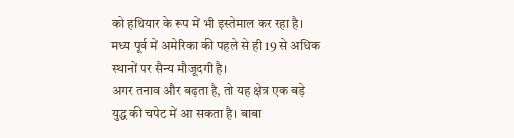को हथियार के रूप में भी इस्तेमाल कर रहा है। मध्य पूर्व में अमेरिका की पहले से ही 19 से अधिक स्थानों पर सैन्य मौजूदगी है।
अगर तनाव और बढ़ता है, तो यह क्षेत्र एक बड़े युद्ध की चपेट में आ सकता है। बाबा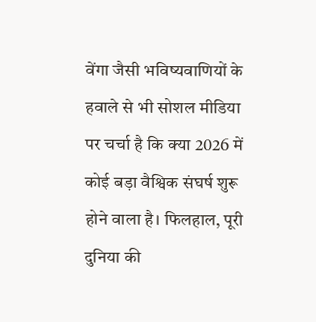वेंगा जैसी भविष्यवाणियों के हवाले से भी सोशल मीडिया पर चर्चा है कि क्या 2026 में कोई बड़ा वैश्विक संघर्ष शुरू होने वाला है। फिलहाल, पूरी दुनिया की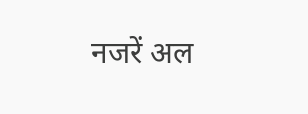नजरें अल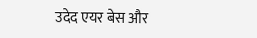उदेद एयर बेस और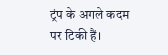ट्रंप के अगले कदम पर टिकी हैं।